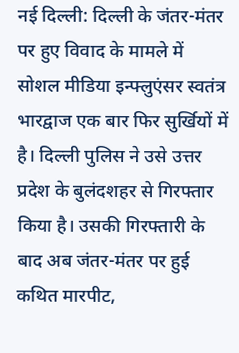नई दिल्ली: दिल्ली के जंतर-मंतर पर हुए विवाद के मामले में सोशल मीडिया इन्फ्लुएंसर स्वतंत्र भारद्वाज एक बार फिर सुर्खियों में है। दिल्ली पुलिस ने उसे उत्तर प्रदेश के बुलंदशहर से गिरफ्तार किया है। उसकी गिरफ्तारी के बाद अब जंतर-मंतर पर हुई कथित मारपीट,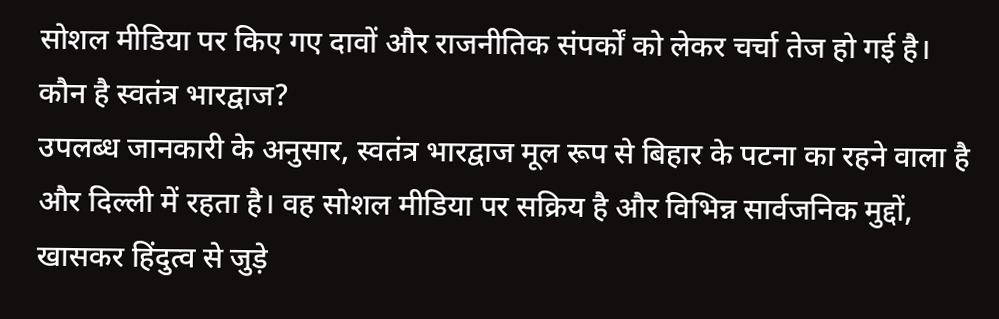सोशल मीडिया पर किए गए दावों और राजनीतिक संपर्कों को लेकर चर्चा तेज हो गई है।
कौन है स्वतंत्र भारद्वाज?
उपलब्ध जानकारी के अनुसार, स्वतंत्र भारद्वाज मूल रूप से बिहार के पटना का रहने वाला है और दिल्ली में रहता है। वह सोशल मीडिया पर सक्रिय है और विभिन्न सार्वजनिक मुद्दों, खासकर हिंदुत्व से जुड़े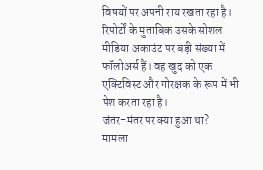विषयों पर अपनी राय रखता रहा है। रिपोर्टों के मुताबिक उसके सोशल मीडिया अकाउंट पर बड़ी संख्या में फॉलोअर्स हैं। वह खुद को एक एक्टिविस्ट और गोरक्षक के रूप में भी पेश करता रहा है।
जंतर-मंतर पर क्या हुआ था?
मामला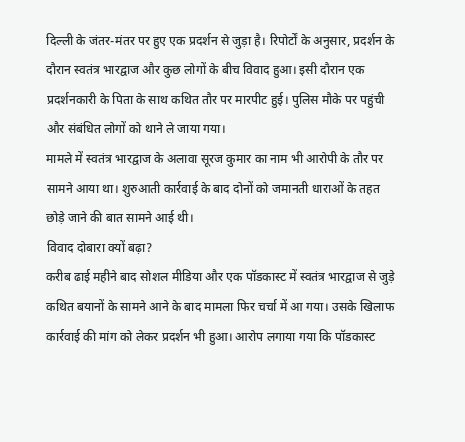दिल्ली के जंतर-मंतर पर हुए एक प्रदर्शन से जुड़ा है। रिपोर्टों के अनुसार, प्रदर्शन के दौरान स्वतंत्र भारद्वाज और कुछ लोगों के बीच विवाद हुआ। इसी दौरान एक प्रदर्शनकारी के पिता के साथ कथित तौर पर मारपीट हुई। पुलिस मौके पर पहुंची और संबंधित लोगों को थाने ले जाया गया।
मामले में स्वतंत्र भारद्वाज के अलावा सूरज कुमार का नाम भी आरोपी के तौर पर सामने आया था। शुरुआती कार्रवाई के बाद दोनों को जमानती धाराओं के तहत छोड़े जाने की बात सामने आई थी।
विवाद दोबारा क्यों बढ़ा?
करीब ढाई महीने बाद सोशल मीडिया और एक पॉडकास्ट में स्वतंत्र भारद्वाज से जुड़े कथित बयानों के सामने आने के बाद मामला फिर चर्चा में आ गया। उसके खिलाफ कार्रवाई की मांग को लेकर प्रदर्शन भी हुआ। आरोप लगाया गया कि पॉडकास्ट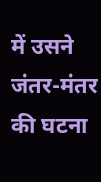में उसने जंतर-मंतर की घटना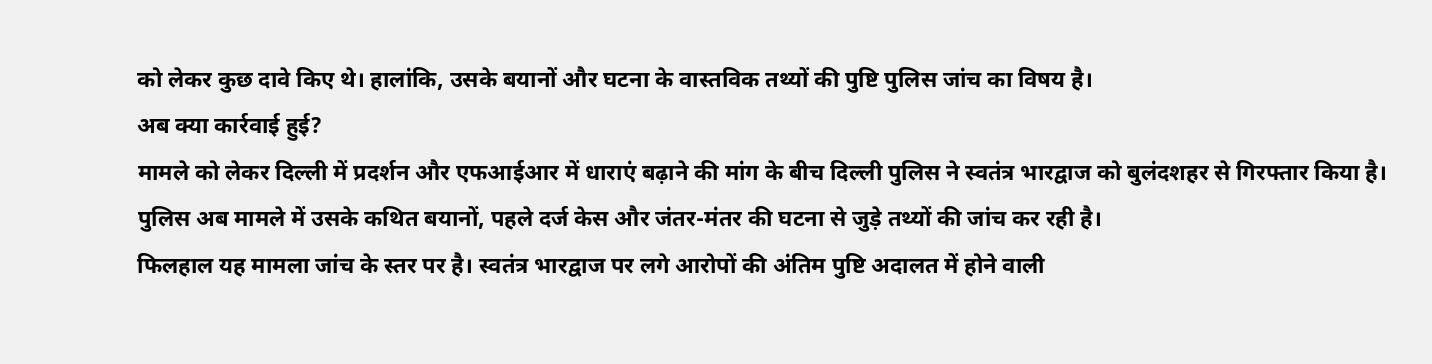को लेकर कुछ दावे किए थे। हालांकि, उसके बयानों और घटना के वास्तविक तथ्यों की पुष्टि पुलिस जांच का विषय है।
अब क्या कार्रवाई हुई?
मामले को लेकर दिल्ली में प्रदर्शन और एफआईआर में धाराएं बढ़ाने की मांग के बीच दिल्ली पुलिस ने स्वतंत्र भारद्वाज को बुलंदशहर से गिरफ्तार किया है। पुलिस अब मामले में उसके कथित बयानों, पहले दर्ज केस और जंतर-मंतर की घटना से जुड़े तथ्यों की जांच कर रही है।
फिलहाल यह मामला जांच के स्तर पर है। स्वतंत्र भारद्वाज पर लगे आरोपों की अंतिम पुष्टि अदालत में होने वाली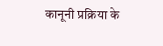कानूनी प्रक्रिया के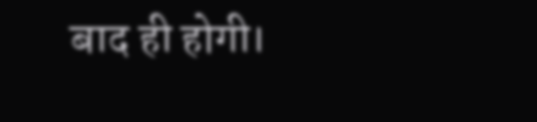बाद ही होगी।